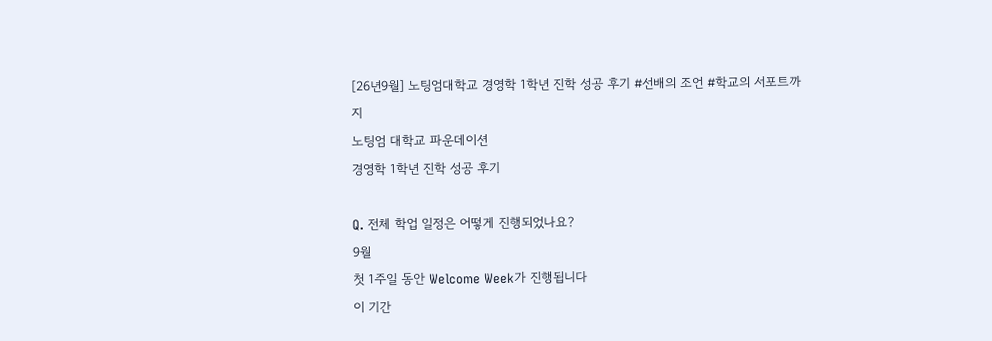[26년9월] 노팅엄대학교 경영학 1학년 진학 성공 후기 #선배의 조언 #학교의 서포트까지
노팅엄 대학교 파운데이션
경영학 1학년 진학 성공 후기

Q. 전체 학업 일정은 어떻게 진행되었나요?
9월
첫 1주일 동안 Welcome Week가 진행됩니다
이 기간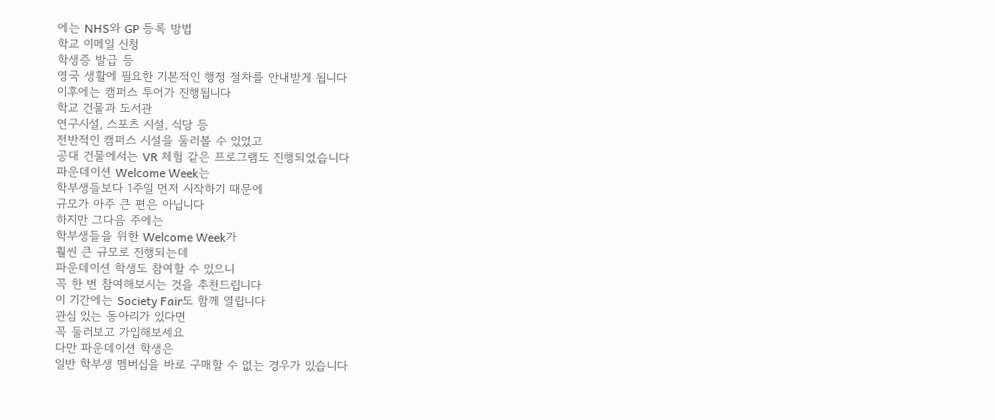에는 NHS와 GP 등록 방법
학교 이메일 신청
학생증 발급 등
영국 생활에 필요한 기본적인 행정 절차를 안내받게 됩니다
이후에는 캠퍼스 투어가 진행됩니다
학교 건물과 도서관
연구시설, 스포츠 시설, 식당 등
전반적인 캠퍼스 시설을 둘러볼 수 있었고
공대 건물에서는 VR 체험 같은 프로그램도 진행되었습니다
파운데이션 Welcome Week는
학부생들보다 1주일 먼저 시작하기 때문에
규모가 아주 큰 편은 아닙니다
하지만 그다음 주에는
학부생들을 위한 Welcome Week가
훨씬 큰 규모로 진행되는데
파운데이션 학생도 참여할 수 있으니
꼭 한 번 참여해보시는 것을 추천드립니다
이 기간에는 Society Fair도 함께 열립니다
관심 있는 동아리가 있다면
꼭 둘러보고 가입해보세요
다만 파운데이션 학생은
일반 학부생 멤버십을 바로 구매할 수 없는 경우가 있습니다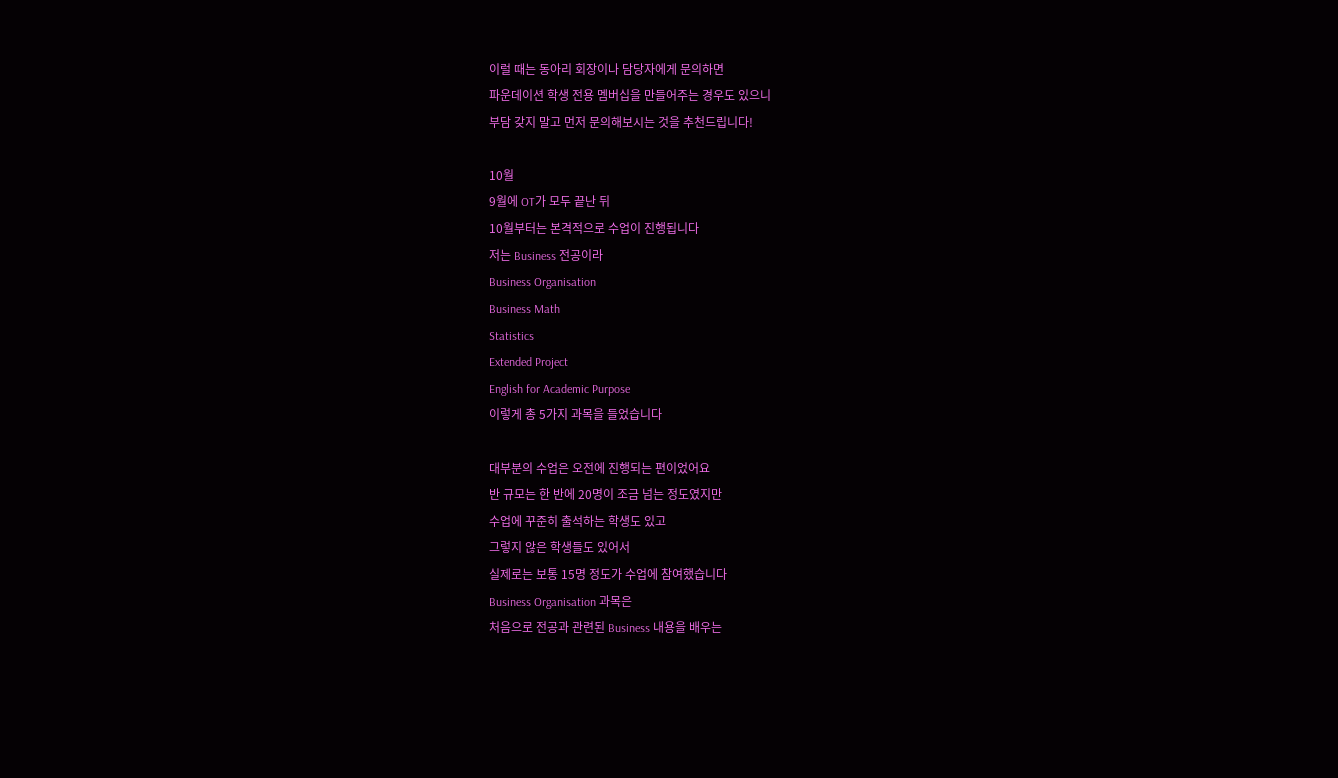이럴 때는 동아리 회장이나 담당자에게 문의하면
파운데이션 학생 전용 멤버십을 만들어주는 경우도 있으니
부담 갖지 말고 먼저 문의해보시는 것을 추천드립니다!

10월
9월에 OT가 모두 끝난 뒤
10월부터는 본격적으로 수업이 진행됩니다
저는 Business 전공이라
Business Organisation
Business Math
Statistics
Extended Project
English for Academic Purpose
이렇게 총 5가지 과목을 들었습니다

대부분의 수업은 오전에 진행되는 편이었어요
반 규모는 한 반에 20명이 조금 넘는 정도였지만
수업에 꾸준히 출석하는 학생도 있고
그렇지 않은 학생들도 있어서
실제로는 보통 15명 정도가 수업에 참여했습니다
Business Organisation 과목은
처음으로 전공과 관련된 Business 내용을 배우는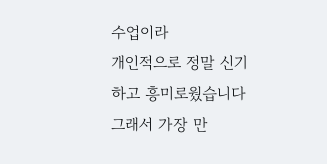수업이라
개인적으로 정말 신기하고 흥미로웠습니다
그래서 가장 만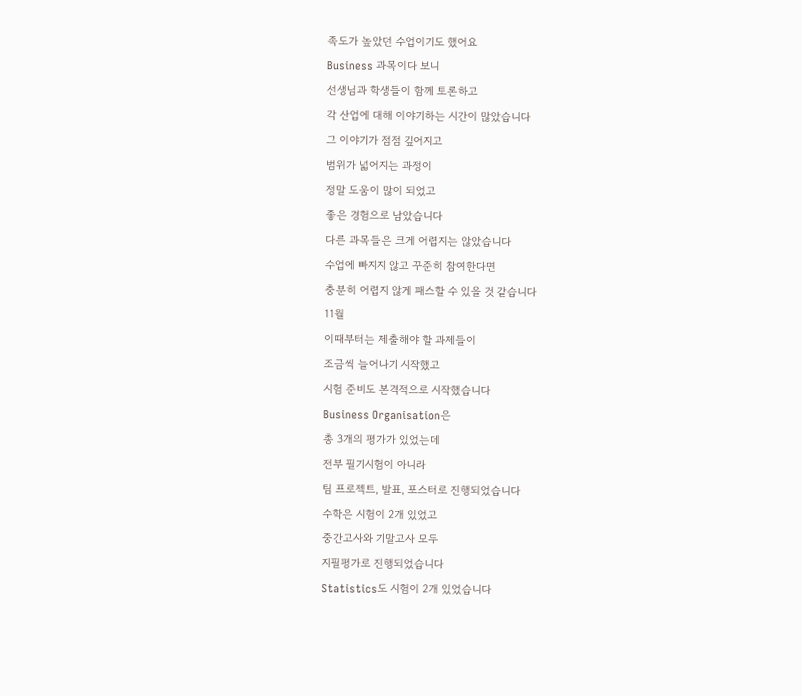족도가 높았던 수업이기도 했어요
Business 과목이다 보니
선생님과 학생들이 함께 토론하고
각 산업에 대해 이야기하는 시간이 많았습니다
그 이야기가 점점 깊어지고
범위가 넓어지는 과정이
정말 도움이 많이 되었고
좋은 경험으로 남았습니다
다른 과목들은 크게 어렵지는 않았습니다
수업에 빠지지 않고 꾸준히 참여한다면
충분히 어렵지 않게 패스할 수 있을 것 같습니다
11월
이때부터는 제출해야 할 과제들이
조금씩 늘어나기 시작했고
시험 준비도 본격적으로 시작했습니다
Business Organisation은
총 3개의 평가가 있었는데
전부 필기시험이 아니라
팀 프로젝트, 발표, 포스터로 진행되었습니다
수학은 시험이 2개 있었고
중간고사와 기말고사 모두
지필평가로 진행되었습니다
Statistics도 시험이 2개 있었습니다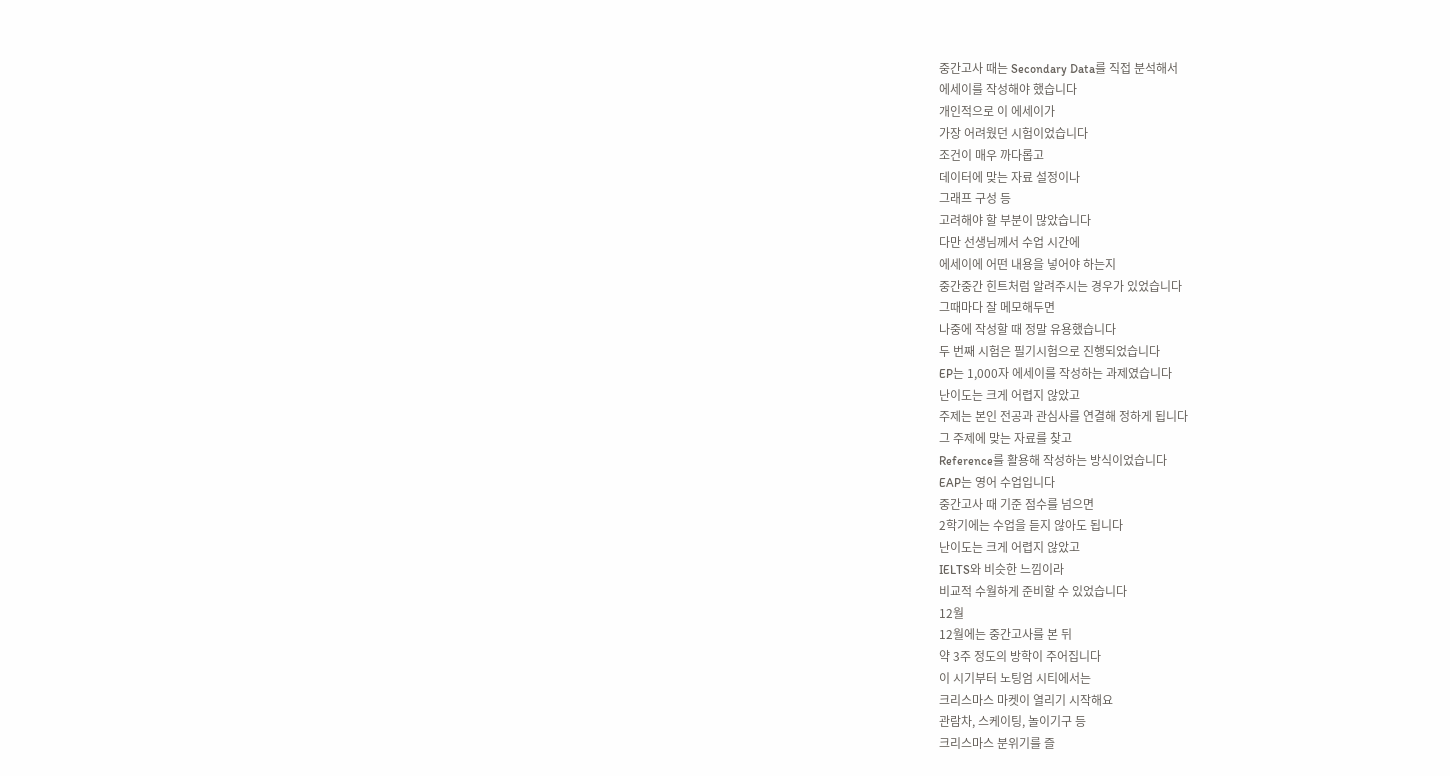중간고사 때는 Secondary Data를 직접 분석해서
에세이를 작성해야 했습니다
개인적으로 이 에세이가
가장 어려웠던 시험이었습니다
조건이 매우 까다롭고
데이터에 맞는 자료 설정이나
그래프 구성 등
고려해야 할 부분이 많았습니다
다만 선생님께서 수업 시간에
에세이에 어떤 내용을 넣어야 하는지
중간중간 힌트처럼 알려주시는 경우가 있었습니다
그때마다 잘 메모해두면
나중에 작성할 때 정말 유용했습니다
두 번째 시험은 필기시험으로 진행되었습니다
EP는 1,000자 에세이를 작성하는 과제였습니다
난이도는 크게 어렵지 않았고
주제는 본인 전공과 관심사를 연결해 정하게 됩니다
그 주제에 맞는 자료를 찾고
Reference를 활용해 작성하는 방식이었습니다
EAP는 영어 수업입니다
중간고사 때 기준 점수를 넘으면
2학기에는 수업을 듣지 않아도 됩니다
난이도는 크게 어렵지 않았고
IELTS와 비슷한 느낌이라
비교적 수월하게 준비할 수 있었습니다
12월
12월에는 중간고사를 본 뒤
약 3주 정도의 방학이 주어집니다
이 시기부터 노팅엄 시티에서는
크리스마스 마켓이 열리기 시작해요
관람차, 스케이팅, 놀이기구 등
크리스마스 분위기를 즐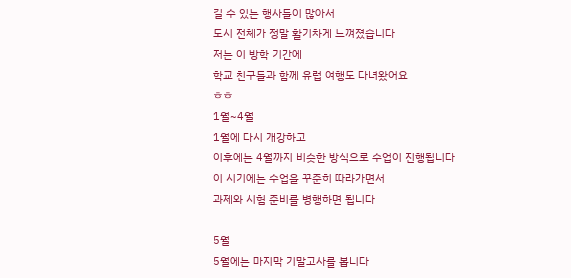길 수 있는 행사들이 많아서
도시 전체가 정말 활기차게 느껴졌습니다
저는 이 방학 기간에
학교 친구들과 함께 유럽 여행도 다녀왔어요
ㅎㅎ
1월~4월
1월에 다시 개강하고
이후에는 4월까지 비슷한 방식으로 수업이 진행됩니다
이 시기에는 수업을 꾸준히 따라가면서
과제와 시험 준비를 병행하면 됩니다

5월
5월에는 마지막 기말고사를 봅니다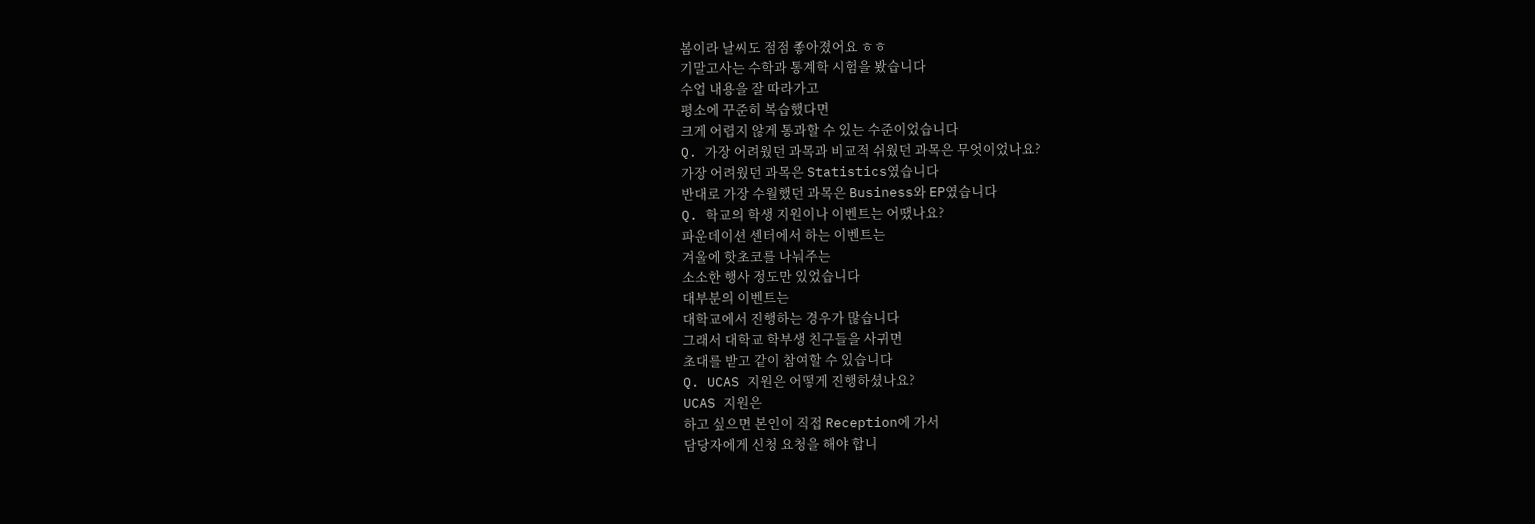봄이라 날씨도 점점 좋아졌어요 ㅎㅎ
기말고사는 수학과 통계학 시험을 봤습니다
수업 내용을 잘 따라가고
평소에 꾸준히 복습했다면
크게 어렵지 않게 통과할 수 있는 수준이었습니다
Q. 가장 어려웠던 과목과 비교적 쉬웠던 과목은 무엇이었나요?
가장 어려웠던 과목은 Statistics였습니다
반대로 가장 수월했던 과목은 Business와 EP였습니다
Q. 학교의 학생 지원이나 이벤트는 어땠나요?
파운데이션 센터에서 하는 이벤트는
겨울에 핫초코를 나눠주는
소소한 행사 정도만 있었습니다
대부분의 이벤트는
대학교에서 진행하는 경우가 많습니다
그래서 대학교 학부생 친구들을 사귀면
초대를 받고 같이 참여할 수 있습니다
Q. UCAS 지원은 어떻게 진행하셨나요?
UCAS 지원은
하고 싶으면 본인이 직접 Reception에 가서
담당자에게 신청 요청을 해야 합니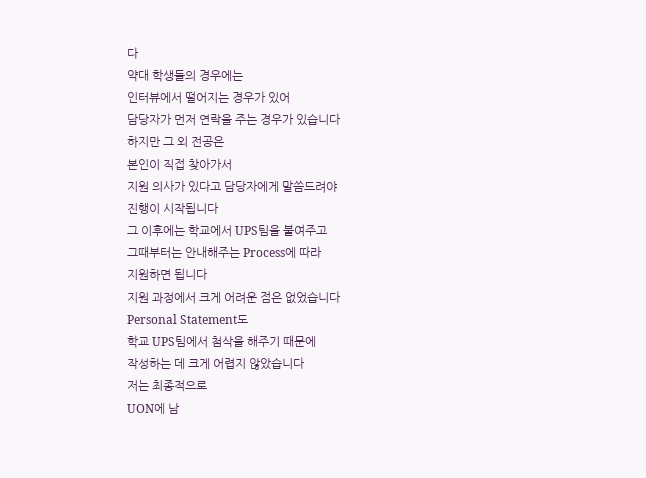다
약대 학생들의 경우에는
인터뷰에서 떨어지는 경우가 있어
담당자가 먼저 연락을 주는 경우가 있습니다
하지만 그 외 전공은
본인이 직접 찾아가서
지원 의사가 있다고 담당자에게 말씀드려야
진행이 시작됩니다
그 이후에는 학교에서 UPS팀을 붙여주고
그때부터는 안내해주는 Process에 따라
지원하면 됩니다
지원 과정에서 크게 어려운 점은 없었습니다
Personal Statement도
학교 UPS팀에서 첨삭을 해주기 때문에
작성하는 데 크게 어렵지 않았습니다
저는 최종적으로
UON에 남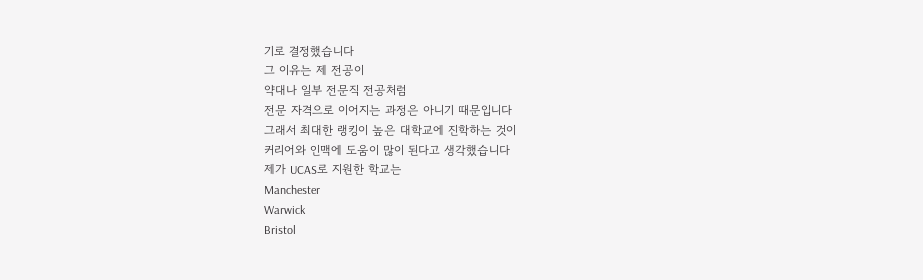기로 결정했습니다
그 이유는 제 전공이
약대나 일부 전문직 전공처럼
전문 자격으로 이어지는 과정은 아니기 때문입니다
그래서 최대한 랭킹이 높은 대학교에 진학하는 것이
커리어와 인맥에 도움이 많이 된다고 생각했습니다
제가 UCAS로 지원한 학교는
Manchester
Warwick
Bristol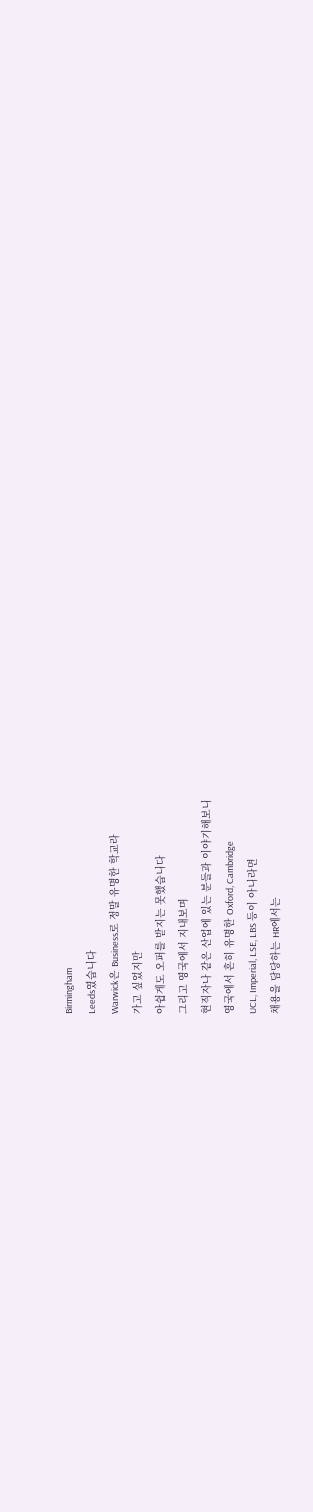Birmingham
Leeds였습니다
Warwick은 Business로 정말 유명한 학교라
가고 싶었지만
아쉽게도 오퍼를 받지는 못했습니다
그리고 영국에서 지내보며
현직자나 같은 산업에 있는 분들과 이야기해보니
영국에서 흔히 유명한 Oxford, Cambridge
UCL, Imperial, LSE, LBS 등이 아니라면
채용을 담당하는 HR에서는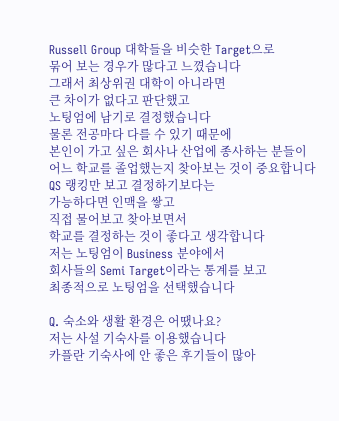Russell Group 대학들을 비슷한 Target으로
묶어 보는 경우가 많다고 느꼈습니다
그래서 최상위권 대학이 아니라면
큰 차이가 없다고 판단했고
노팅엄에 남기로 결정했습니다
물론 전공마다 다를 수 있기 때문에
본인이 가고 싶은 회사나 산업에 종사하는 분들이
어느 학교를 졸업했는지 찾아보는 것이 중요합니다
QS 랭킹만 보고 결정하기보다는
가능하다면 인맥을 쌓고
직접 물어보고 찾아보면서
학교를 결정하는 것이 좋다고 생각합니다
저는 노팅엄이 Business 분야에서
회사들의 Semi Target이라는 통계를 보고
최종적으로 노팅엄을 선택했습니다

Q. 숙소와 생활 환경은 어땠나요?
저는 사설 기숙사를 이용했습니다
카플란 기숙사에 안 좋은 후기들이 많아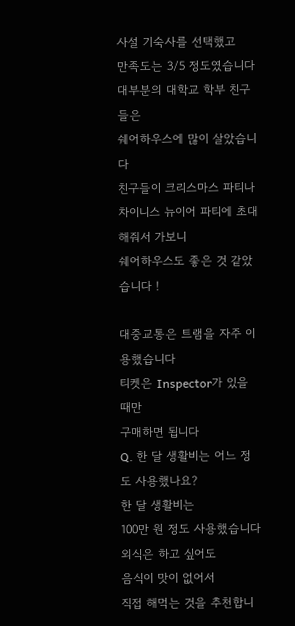사설 기숙사를 선택했고
만족도는 3/5 정도였습니다
대부분의 대학교 학부 친구들은
쉐어하우스에 많이 살았습니다
친구들이 크리스마스 파티나
차이니스 뉴이어 파티에 초대해줘서 가보니
쉐어하우스도 좋은 것 같았습니다 !

대중교통은 트램을 자주 이용했습니다
티켓은 Inspector가 있을 때만
구매하면 됩니다
Q. 한 달 생활비는 어느 정도 사용했나요?
한 달 생활비는
100만 원 정도 사용했습니다
외식은 하고 싶어도
음식이 맛이 없어서
직접 해먹는 것을 추천합니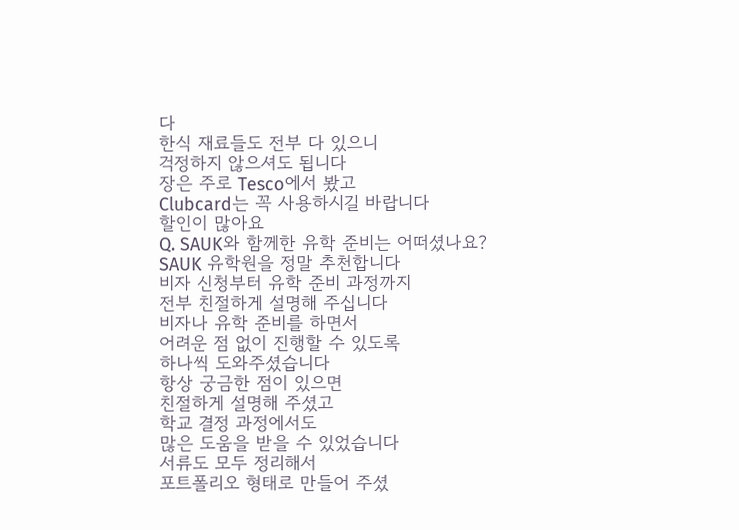다
한식 재료들도 전부 다 있으니
걱정하지 않으셔도 됩니다
장은 주로 Tesco에서 봤고
Clubcard는 꼭 사용하시길 바랍니다
할인이 많아요
Q. SAUK와 함께한 유학 준비는 어떠셨나요?
SAUK 유학원을 정말 추천합니다
비자 신청부터 유학 준비 과정까지
전부 친절하게 설명해 주십니다
비자나 유학 준비를 하면서
어려운 점 없이 진행할 수 있도록
하나씩 도와주셨습니다
항상 궁금한 점이 있으면
친절하게 설명해 주셨고
학교 결정 과정에서도
많은 도움을 받을 수 있었습니다
서류도 모두 정리해서
포트폴리오 형태로 만들어 주셨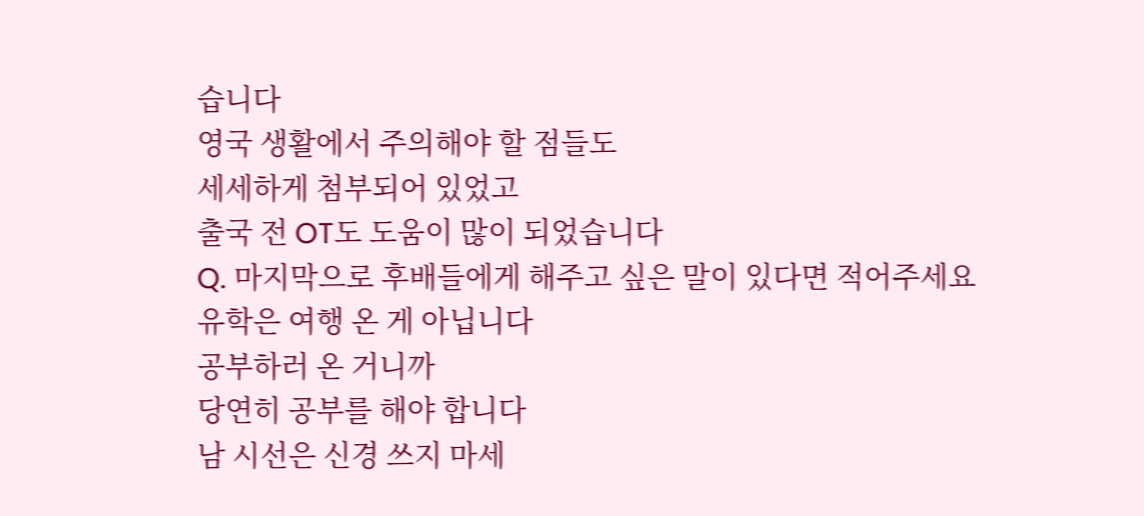습니다
영국 생활에서 주의해야 할 점들도
세세하게 첨부되어 있었고
출국 전 OT도 도움이 많이 되었습니다
Q. 마지막으로 후배들에게 해주고 싶은 말이 있다면 적어주세요
유학은 여행 온 게 아닙니다
공부하러 온 거니까
당연히 공부를 해야 합니다
남 시선은 신경 쓰지 마세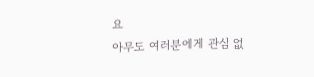요
아무도 여러분에게 관심 없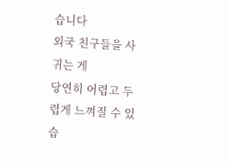습니다
외국 친구들을 사귀는 게
당연히 어렵고 두렵게 느껴질 수 있습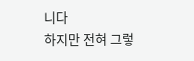니다
하지만 전혀 그렇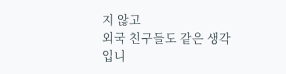지 않고
외국 친구들도 같은 생각입니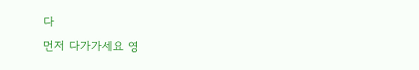다
먼저 다가가세요 영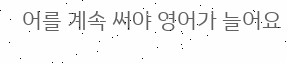어를 계속 써야 영어가 늘어요